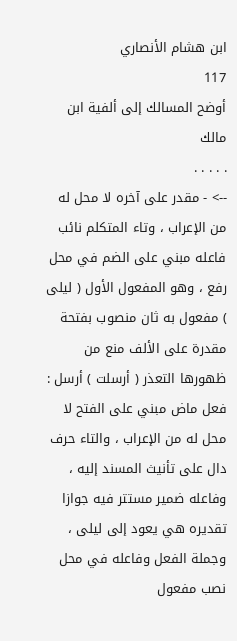ابن هشام الأنصاري
117
أوضح المسالك إلى ألفية ابن مالك
. . . . .
--> - مقدر على آخره لا محل له من الإعراب ، وتاء المتكلم نائب فاعله مبني على الضم في محل رفع ، وهو المفعول الأول ( ليلى ) مفعول به ثان منصوب بفتحة مقدرة على الألف منع من ظهورها التعذر ( أرسلت ) أرسل : فعل ماض مبني على الفتح لا محل له من الإعراب ، والتاء حرف دال على تأنيث المسند إليه ، وفاعله ضمير مستتر فيه جوازا تقديره هي يعود إلى ليلى ، وجملة الفعل وفاعله في محل نصب مفعول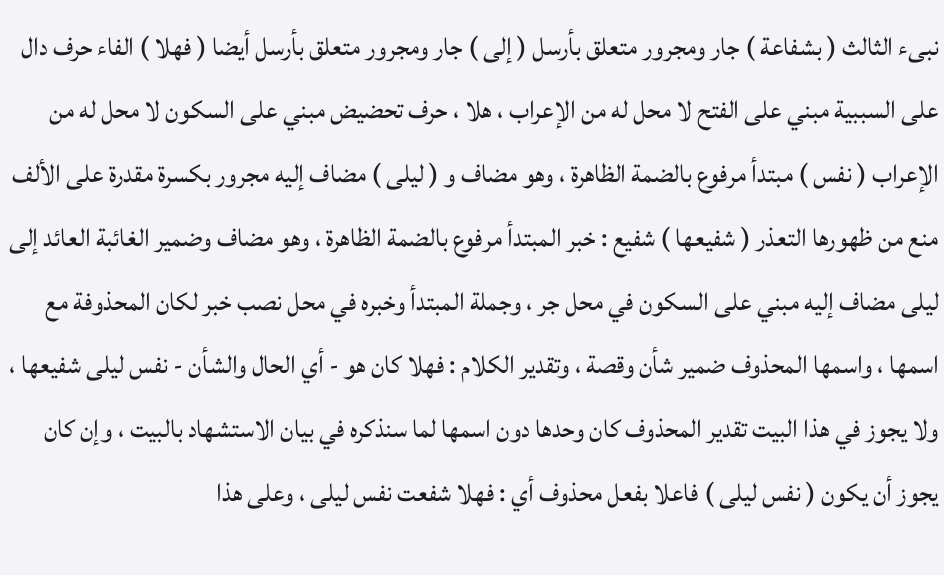نبىء الثالث ( بشفاعة ) جار ومجرور متعلق بأرسل ( إلى ) جار ومجرور متعلق بأرسل أيضا ( فهلا ) الفاء حرف دال على السببية مبني على الفتح لا محل له من الإعراب ، هلا ، حرف تحضيض مبني على السكون لا محل له من الإعراب ( نفس ) مبتدأ مرفوع بالضمة الظاهرة ، وهو مضاف و ( ليلى ) مضاف إليه مجرور بكسرة مقدرة على الألف منع من ظهورها التعذر ( شفيعها ) شفيع : خبر المبتدأ مرفوع بالضمة الظاهرة ، وهو مضاف وضمير الغائبة العائد إلى ليلى مضاف إليه مبني على السكون في محل جر ، وجملة المبتدأ وخبره في محل نصب خبر لكان المحذوفة مع اسمها ، واسمها المحذوف ضمير شأن وقصة ، وتقدير الكلام : فهلا كان هو - أي الحال والشأن - نفس ليلى شفيعها ، ولا يجوز في هذا البيت تقدير المحذوف كان وحدها دون اسمها لما سنذكره في بيان الاستشهاد بالبيت ، وإن كان يجوز أن يكون ( نفس ليلى ) فاعلا بفعل محذوف أي : فهلا شفعت نفس ليلى ، وعلى هذا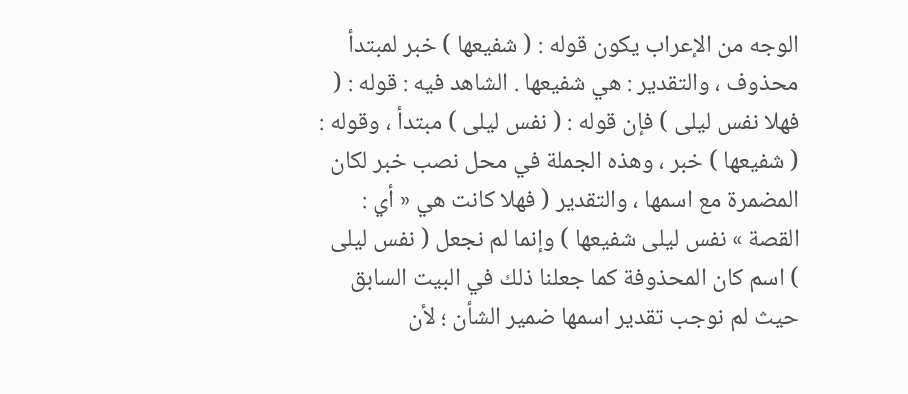الوجه من الإعراب يكون قوله : ( شفيعها ) خبر لمبتدأ محذوف ، والتقدير : هي شفيعها . الشاهد فيه : قوله : ( فهلا نفس ليلى ) فإن قوله : ( نفس ليلى ) مبتدأ ، وقوله : ( شفيعها ) خبر ، وهذه الجملة في محل نصب خبر لكان المضمرة مع اسمها ، والتقدير ( فهلا كانت هي « أي : القصة » نفس ليلى شفيعها ) وإنما لم نجعل ( نفس ليلى ) اسم كان المحذوفة كما جعلنا ذلك في البيت السابق حيث لم نوجب تقدير اسمها ضمير الشأن ؛ لأن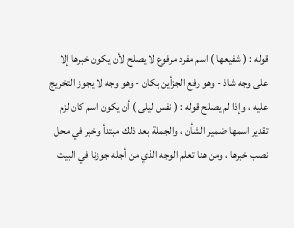قوله : ( شفيعها ) اسم مفرد مرفوع لا يصلح لأن يكون خبرها إلا على وجه شاذ - وهو رفع الجزأين بكان - وهو وجه لا يجوز التخريج عليه ، وإذا لم يصلح قوله : ( نفس ليلى ) أن يكون اسم كان لزم تقدير اسمها ضمير الشأن ، والجملة بعد ذلك مبتدأ وخبر في محل نصب خبرها ، ومن هنا تعلم الوجه الذي من أجله جوزنا في البيت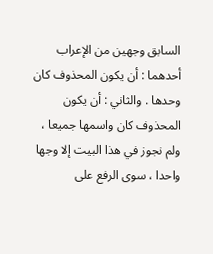السابق وجهين من الإعراب أحدهما : أن يكون المحذوف كان وحدها . والثاني : أن يكون المحذوف كان واسمها جميعا ، ولم نجوز في هذا البيت إلا وجها واحدا ، سوى الرفع على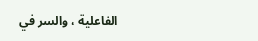الفاعلية ، والسر في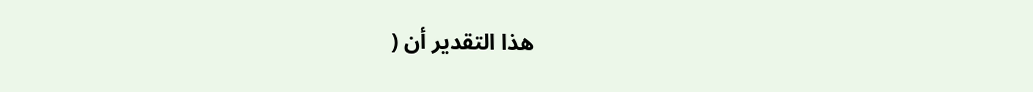هذا التقدير أن (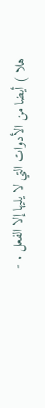هلا ) أيضا من الأدوات التي لا يليها إلا الفعل . -